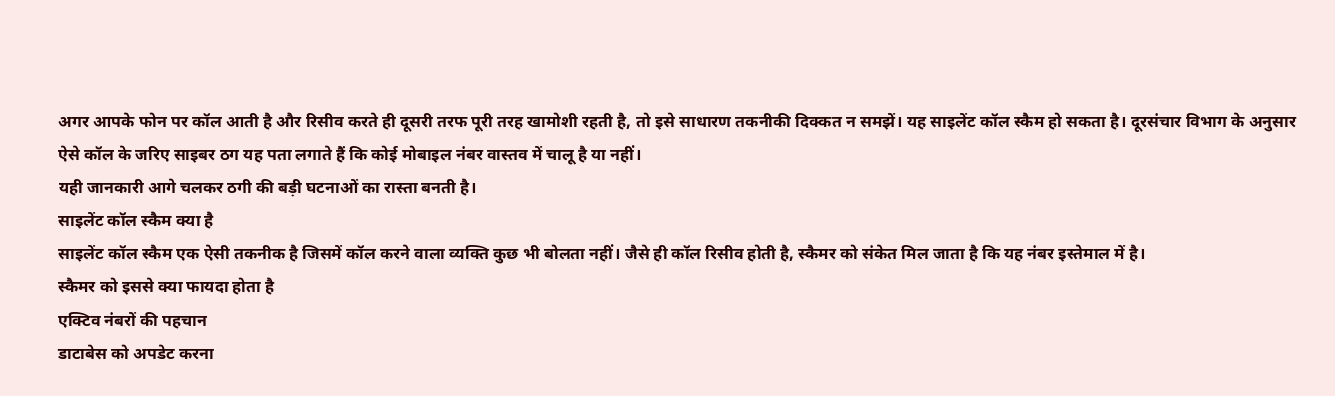अगर आपके फोन पर कॉल आती है और रिसीव करते ही दूसरी तरफ पूरी तरह खामोशी रहती है, तो इसे साधारण तकनीकी दिक्कत न समझें। यह साइलेंट कॉल स्कैम हो सकता है। दूरसंचार विभाग के अनुसार ऐसे कॉल के जरिए साइबर ठग यह पता लगाते हैं कि कोई मोबाइल नंबर वास्तव में चालू है या नहीं।
यही जानकारी आगे चलकर ठगी की बड़ी घटनाओं का रास्ता बनती है।
साइलेंट कॉल स्कैम क्या है
साइलेंट कॉल स्कैम एक ऐसी तकनीक है जिसमें कॉल करने वाला व्यक्ति कुछ भी बोलता नहीं। जैसे ही कॉल रिसीव होती है, स्कैमर को संकेत मिल जाता है कि यह नंबर इस्तेमाल में है।
स्कैमर को इससे क्या फायदा होता है
एक्टिव नंबरों की पहचान
डाटाबेस को अपडेट करना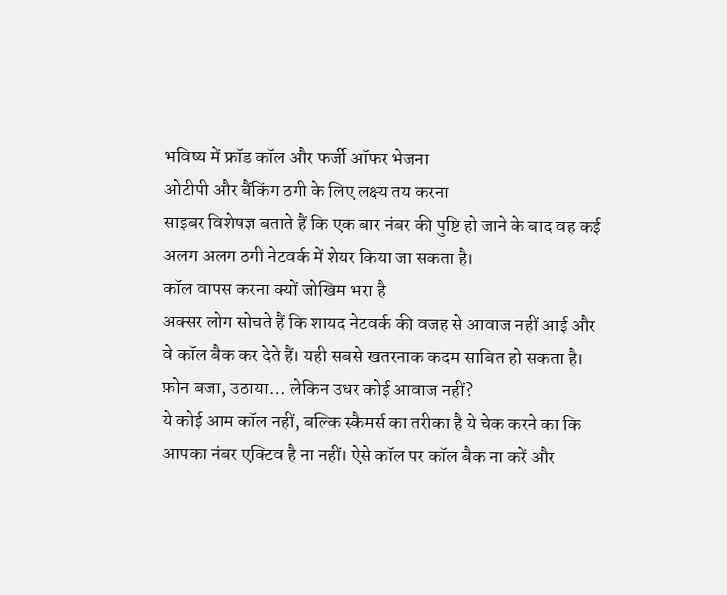भविष्य में फ्रॉड कॉल और फर्जी ऑफर भेजना
ओटीपी और बैंकिंग ठगी के लिए लक्ष्य तय करना
साइबर विशेषज्ञ बताते हैं कि एक बार नंबर की पुष्टि हो जाने के बाद वह कई अलग अलग ठगी नेटवर्क में शेयर किया जा सकता है।
कॉल वापस करना क्यों जोखिम भरा है
अक्सर लोग सोचते हैं कि शायद नेटवर्क की वजह से आवाज नहीं आई और वे कॉल बैक कर देते हैं। यही सबसे खतरनाक कदम साबित हो सकता है।
फ़ोन बजा, उठाया… लेकिन उधर कोई आवाज नहीं?
ये कोई आम कॉल नहीं, बल्कि स्कैमर्स का तरीका है ये चेक करने का कि आपका नंबर एक्टिव है ना नहीं। ऐसे कॉल पर कॉल बैक ना करें और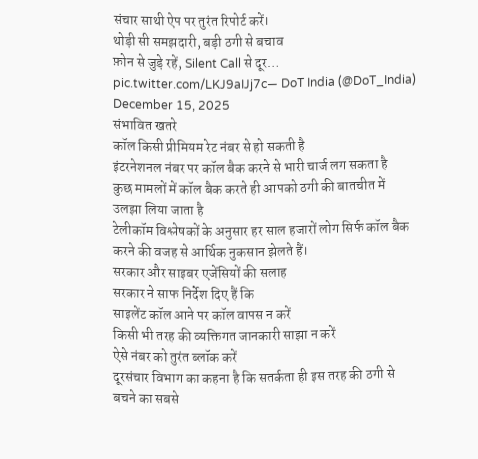संचार साथी ऐप पर तुरंत रिपोर्ट करें।
थोड़ी सी समझदारी, बड़ी ठगी से बचाव
फ़ोन से जुड़े रहें, Silent Call से दूर… pic.twitter.com/LKJ9aIJj7c— DoT India (@DoT_India) December 15, 2025
संभावित खतरे
कॉल किसी प्रीमियम रेट नंबर से हो सकती है
इंटरनेशनल नंबर पर कॉल बैक करने से भारी चार्ज लग सकता है
कुछ मामलों में कॉल बैक करते ही आपको ठगी की बातचीत में उलझा लिया जाता है
टेलीकॉम विश्लेषकों के अनुसार हर साल हजारों लोग सिर्फ कॉल बैक करने की वजह से आर्थिक नुकसान झेलते हैं।
सरकार और साइबर एजेंसियों की सलाह
सरकार ने साफ निर्देश दिए हैं कि
साइलेंट कॉल आने पर कॉल वापस न करें
किसी भी तरह की व्यक्तिगत जानकारी साझा न करें
ऐसे नंबर को तुरंत ब्लॉक करें
दूरसंचार विभाग का कहना है कि सतर्कता ही इस तरह की ठगी से बचने का सबसे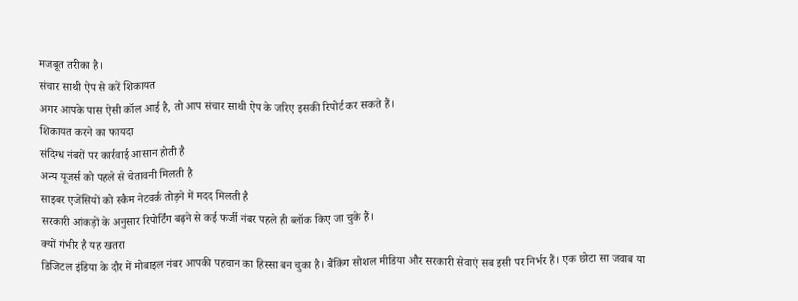मजबूत तरीका है।
संचार साथी ऐप से करें शिकायत
अगर आपके पास ऐसी कॉल आई है, तो आप संचार साथी ऐप के जरिए इसकी रिपोर्ट कर सकते हैं।
शिकायत करने का फायदा
संदिग्ध नंबरों पर कार्रवाई आसान होती है
अन्य यूजर्स को पहले से चेतावनी मिलती है
साइबर एजेंसियों को स्कैम नेटवर्क तोड़ने में मदद मिलती है
सरकारी आंकड़ों के अनुसार रिपोर्टिंग बढ़ने से कई फर्जी नंबर पहले ही ब्लॉक किए जा चुके हैं।
क्यों गंभीर है यह खतरा
डिजिटल इंडिया के दौर में मोबाइल नंबर आपकी पहचान का हिस्सा बन चुका है। बैंकिंग सोशल मीडिया और सरकारी सेवाएं सब इसी पर निर्भर हैं। एक छोटा सा जवाब या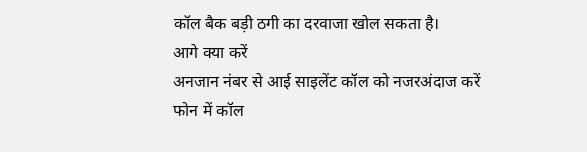कॉल बैक बड़ी ठगी का दरवाजा खोल सकता है।
आगे क्या करें
अनजान नंबर से आई साइलेंट कॉल को नजरअंदाज करें
फोन में कॉल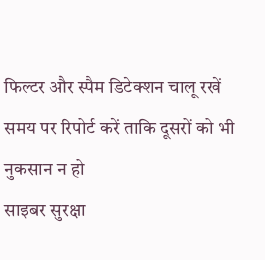फिल्टर और स्पैम डिटेक्शन चालू रखें
समय पर रिपोर्ट करें ताकि दूसरों को भी नुकसान न हो
साइबर सुरक्षा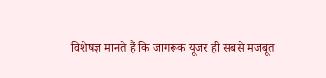विशेषज्ञ मानते हैं कि जागरूक यूजर ही सबसे मजबूत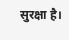सुरक्षा है।